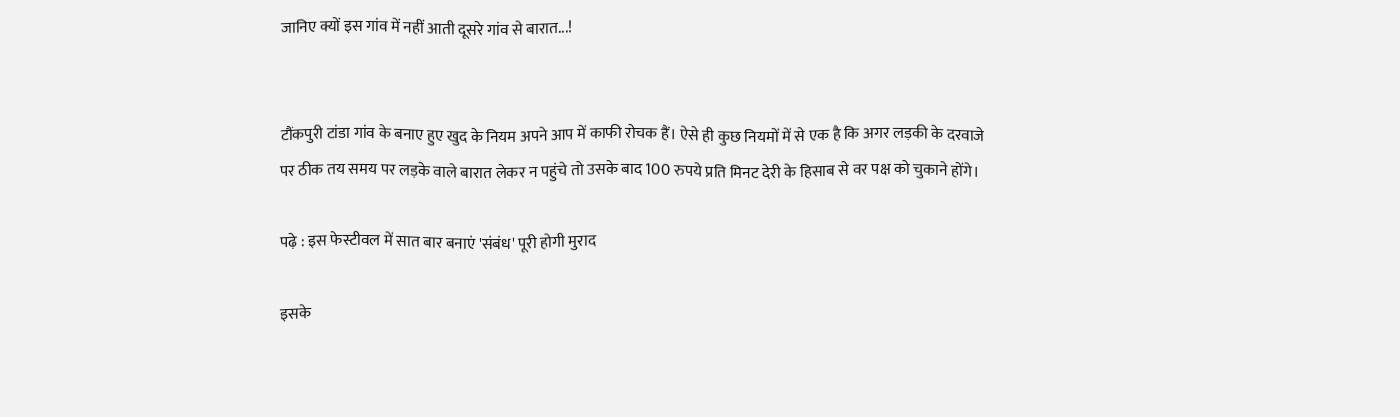जानिए क्यों इस गांव में नहीं आती दूसरे गांव से बारात...!


टौंकपुरी टांडा गांव के बनाए हुए खुद के नियम अपने आप में काफी रोचक हैं। ऐसे ही कुछ नियमों में से एक है कि अगर लड़की के दरवाजे पर ठीक तय समय पर लड़के वाले बारात लेकर न पहुंचे तो उसके बाद 100 रुपये प्रति मिनट देरी के हिसाब से वर पक्ष को चुकाने होंगे।

पढ़े : इस फेस्टीवल में सात बार बनाएं 'संबंध' पूरी होगी मुराद

इसके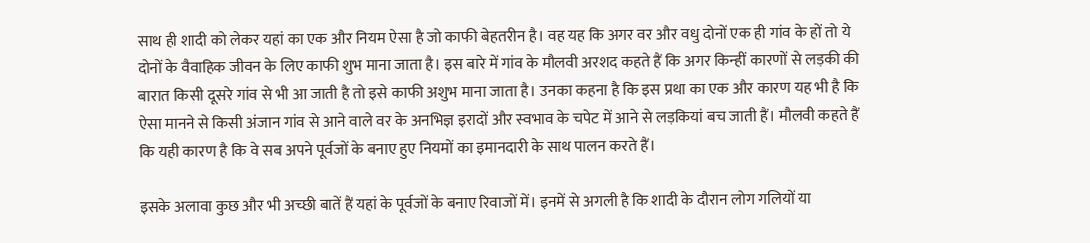साथ ही शादी को लेकर यहां का एक और नियम ऐसा है जो काफी बेहतरीन है। वह यह कि अगर वर और वधु दोनों एक ही गांव के हों तो ये दोनों के वैवाहिक जीवन के लिए काफी शुभ माना जाता है। इस बारे में गांव के मौलवी अरशद कहते हैं कि अगर किन्‍हीं कारणों से लड़की की बारात किसी दूसरे गांव से भी आ जाती है तो इसे काफी अशुभ माना जाता है। उनका कहना है कि इस प्रथा का एक और कारण यह भी है कि ऐसा मानने से किसी अंजान गांव से आने वाले वर के अनभिज्ञ इरादों और स्‍वभाव के चपेट में आने से लड़कियां बच जाती हैं। मौलवी कहते हैं कि यही कारण है कि वे सब अपने पूर्वजों के बनाए हुए नियमों का इमानदारी के साथ पालन करते हैं।

इसके अलावा कुछ और भी अच्‍छी बातें हैं यहां के पूर्वजों के बनाए रिवाजों में। इनमें से अगली है कि शादी के दौरान लोग गलियों या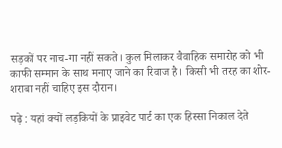सड़कों पर नाच-गा नहीं सकते। कुल मिलाकर वैवाहिक समारोह को भी काफी सम्‍मान के साथ मनाए जाने का रिवाज है। किसी भी तरह का शोर-शराबा नहीं चाहिए इस दौरान।

पढ़े : यहां क्यों लड़कियों के प्राइवेट पार्ट का एक हिस्सा निकाल देते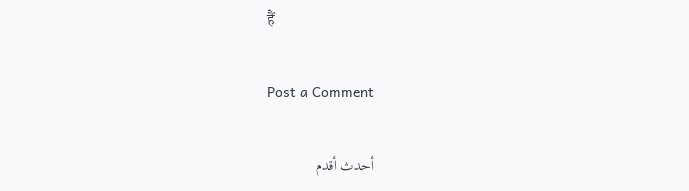हैं

Post a Comment

أحدث أقدم